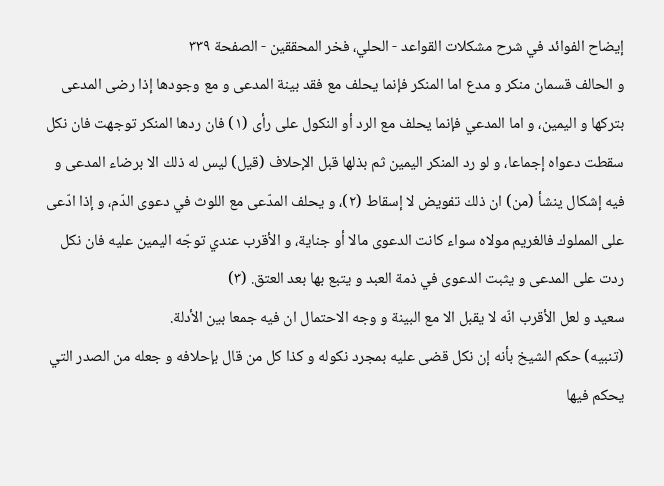إيضاح الفوائد في شرح مشكلات القواعد - الحلي، فخر المحققين - الصفحة ٣٣٩
و الحالف قسمان منكر و مدع اما المنكر فإنما يحلف مع فقد بينة المدعى و مع وجودها إذا رضى المدعى بتركها و اليمين، و اما المدعي فإنما يحلف مع الرد أو النكول على رأى (١) فان ردها المنكر توجهت فان نكل سقطت دعواه إجماعا، و لو رد المنكر اليمين ثم بذلها قبل الإحلاف (قيل) ليس له ذلك الا برضاء المدعى و فيه إشكال ينشأ (من) ان ذلك تفويض لا إسقاط (٢)، و يحلف المدّعى مع اللوث في دعوى الدّم، و إذا ادّعى على المملوك فالغريم مولاه سواء كانت الدعوى مالا أو جناية، و الأقرب عندي توجّه اليمين عليه فان نكل ردت على المدعى و يثبت الدعوى في ذمة العبد و يتبع بها بعد العتق. (٣)
سعيد و لعل الأقرب انّه لا يقبل الا مع البينة و وجه الاحتمال ان فيه جمعا بين الأدلة.
(تنبيه) حكم الشيخ بأنه إن نكل قضى عليه بمجرد نكوله و كذا كل من قال بإحلافه و جعله من الصدر التي يحكم فيها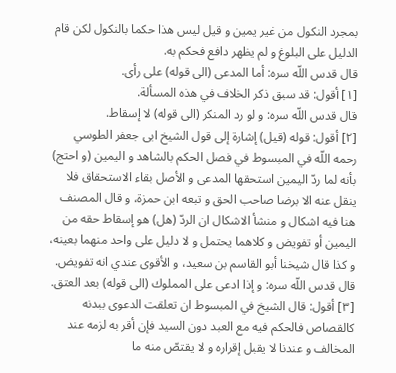بمجرد النكول من غير يمين و قيل ليس هذا حكما بالنكول لكن قام الدليل على البلوغ و لم يظهر دافع فحكم به.
قال قدس اللّه سره: أما المدعى (الى قوله) على رأى.
[١] أقول: قد سبق ذكر الخلاف في هذه المسألة.
قال قدس اللّه سره: و لو رد المنكر (الى قوله) لا إسقاط.
[٢] أقول: قوله (قيل) إشارة إلى قول الشيخ ابى جعفر الطوسي رحمه اللّه في المبسوط في فصل الحكم بالشاهد و اليمين (و احتج) بأنه لما ردّ اليمين استحقها المدعى و الأصل بقاء الاستحقاق فلا ينقل عنه الا برضا صاحب الحق و تبعه ابن حمزة، و قال المصنف هنا فيه اشكال و منشأ الاشكال ان الردّ (هل) هو إسقاط حقه من اليمين أو تفويض و كلاهما يحتمل و لا دليل على واحد منهما بعينه، و كذا قال شيخنا أبو القاسم بن سعيد، و الأقوى عندي انه تفويض.
قال قدس اللّه سره: و إذا ادعى على المملوك (الى قوله) بعد العتق.
[٣] أقول: قال الشيخ في المبسوط ان تعلقت الدعوى ببدنه كالقصاص فالحكم فيه مع العبد دون السيد فإن أقر به لزمه عند المخالف و عندنا لا يقبل إقراره و لا يقتصّ منه ما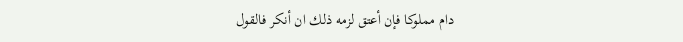دام مملوكا فإن أعتق لزمه ذلك ان أنكر فالقول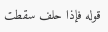قوله فإذا حلف سقطت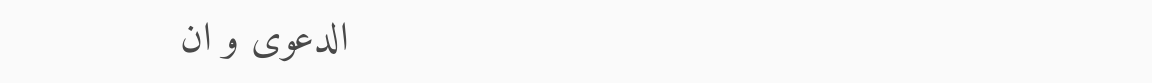الدعوى و ان